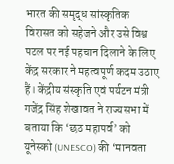भारत की समृद्ध सांस्कृतिक विरासत को सहेजने और उसे विश्व पटल पर नई पहचान दिलाने के लिए केंद्र सरकार ने महत्वपूर्ण कदम उठाए हैं। केंद्रीय संस्कृति एवं पर्यटन मंत्री गजेंद्र सिंह शेखावत ने राज्यसभा में बताया कि ‘छठ महापर्व’ को यूनेस्को (UNESCO) की ‘मानवता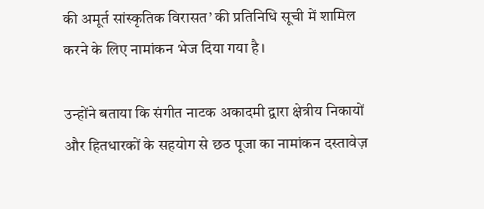की अमूर्त सांस्कृतिक विरासत’ की प्रतिनिधि सूची में शामिल करने के लिए नामांकन भेज दिया गया है।

उन्होंने बताया कि संगीत नाटक अकादमी द्वारा क्षेत्रीय निकायों और हितधारकों के सहयोग से छठ पूजा का नामांकन दस्तावेज़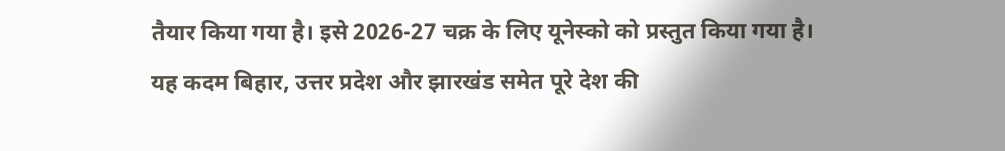तैयार किया गया है। इसे 2026-27 चक्र के लिए यूनेस्को को प्रस्तुत किया गया है। यह कदम बिहार, उत्तर प्रदेश और झारखंड समेत पूरे देश की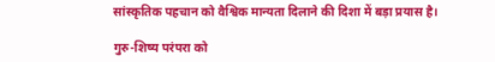सांस्कृतिक पहचान को वैश्विक मान्यता दिलाने की दिशा में बड़ा प्रयास है।

गुरु-शिष्य परंपरा को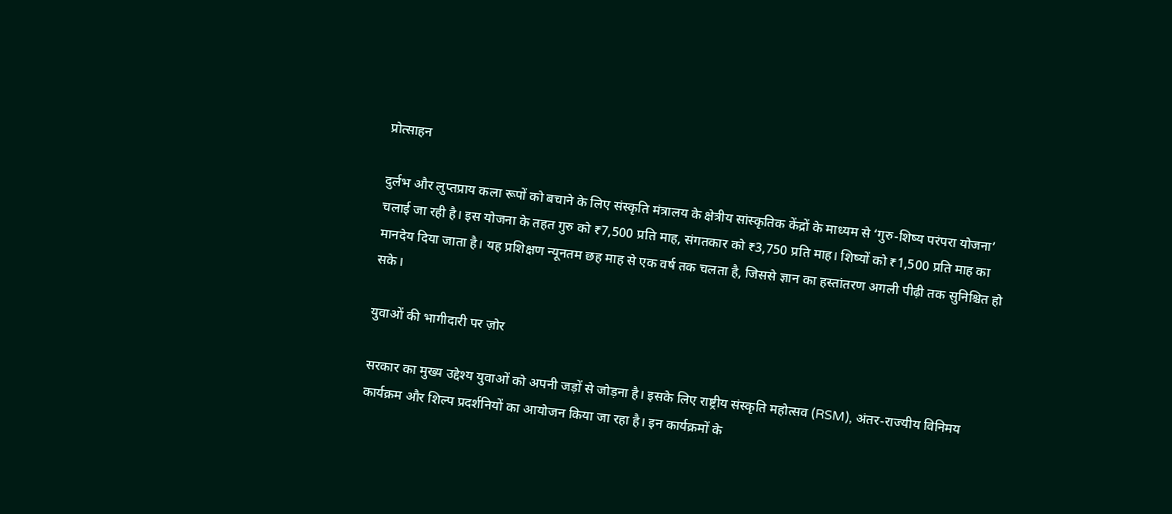प्रोत्साहन

दुर्लभ और लुप्तप्राय कला रूपों को बचाने के लिए संस्कृति मंत्रालय के क्षेत्रीय सांस्कृतिक केंद्रों के माध्यम से ‘गुरु-शिष्य परंपरा योजना’ चलाई जा रही है। इस योजना के तहत गुरु को ₹7,500 प्रति माह, संगतकार को ₹3,750 प्रति माह। शिष्यों को ₹1,500 प्रति माह का मानदेय दिया जाता है। यह प्रशिक्षण न्यूनतम छह माह से एक वर्ष तक चलता है, जिससे ज्ञान का हस्तांतरण अगली पीढ़ी तक सुनिश्चित हो सके।

युवाओं की भागीदारी पर ज़ोर

सरकार का मुख्य उद्देश्य युवाओं को अपनी जड़ों से जोड़ना है। इसके लिए राष्ट्रीय संस्कृति महोत्सव (RSM), अंतर-राज्यीय विनिमय कार्यक्रम और शिल्प प्रदर्शनियों का आयोजन किया जा रहा है। इन कार्यक्रमों के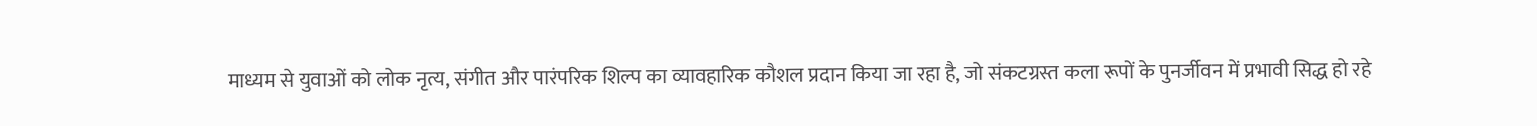माध्यम से युवाओं को लोक नृत्य, संगीत और पारंपरिक शिल्प का व्यावहारिक कौशल प्रदान किया जा रहा है, जो संकटग्रस्त कला रूपों के पुनर्जीवन में प्रभावी सिद्ध हो रहे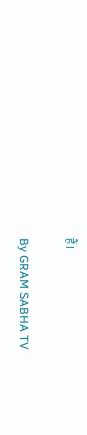हैं।

By GRAM SABHA TV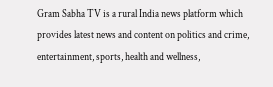Gram Sabha TV is a rural India news platform which provides latest news and content on politics and crime, entertainment, sports, health and wellness,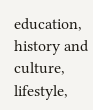education, history and culture, lifestyle,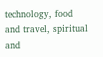technology, food and travel, spiritual and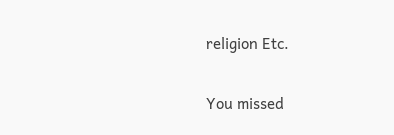religion Etc.

You missed